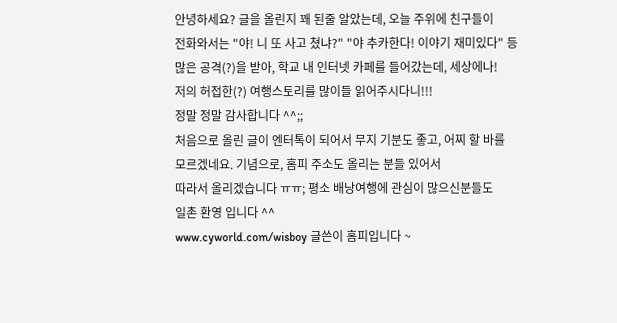안녕하세요? 글을 올린지 꽤 된줄 알았는데, 오늘 주위에 친구들이
전화와서는 "야! 니 또 사고 쳤냐?" "야 추카한다! 이야기 재미있다" 등
많은 공격(?)을 받아, 학교 내 인터넷 카페를 들어갔는데, 세상에나!
저의 허접한(?) 여행스토리를 많이들 읽어주시다니!!!
정말 정말 감사합니다 ^^;;
처음으로 올린 글이 엔터톡이 되어서 무지 기분도 좋고, 어찌 할 바를
모르겠네요. 기념으로, 홈피 주소도 올리는 분들 있어서
따라서 올리겠습니다 ㅠㅠ; 평소 배낭여행에 관심이 많으신분들도
일촌 환영 입니다 ^^
www.cyworld.com/wisboy 글쓴이 홈피입니다 ~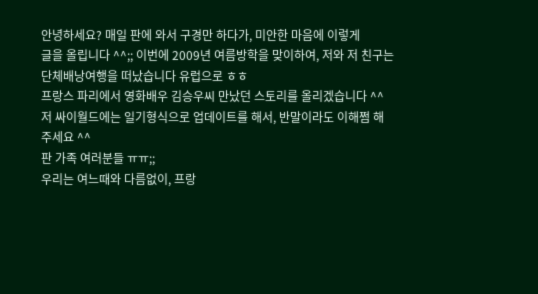안녕하세요? 매일 판에 와서 구경만 하다가, 미안한 마음에 이렇게
글을 올립니다 ^^;; 이번에 2009년 여름방학을 맞이하여, 저와 저 친구는
단체배낭여행을 떠났습니다 유럽으로 ㅎㅎ
프랑스 파리에서 영화배우 김승우씨 만났던 스토리를 올리겠습니다 ^^
저 싸이월드에는 일기형식으로 업데이트를 해서, 반말이라도 이해쩜 해주세요 ^^
판 가족 여러분들 ㅠㅠ;;
우리는 여느때와 다름없이, 프랑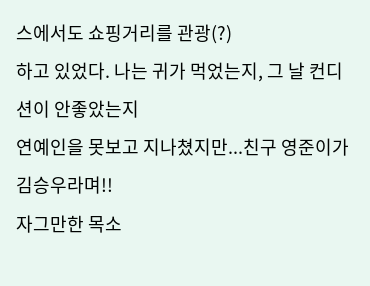스에서도 쇼핑거리를 관광(?)
하고 있었다. 나는 귀가 먹었는지, 그 날 컨디션이 안좋았는지
연예인을 못보고 지나쳤지만...친구 영준이가 김승우라며!!
자그만한 목소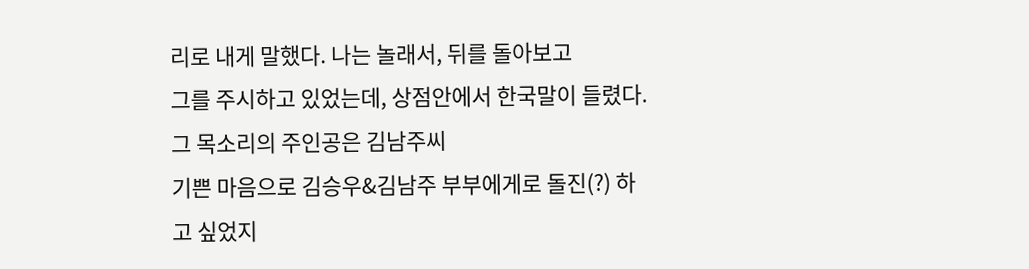리로 내게 말했다. 나는 놀래서, 뒤를 돌아보고
그를 주시하고 있었는데, 상점안에서 한국말이 들렸다.
그 목소리의 주인공은 김남주씨
기쁜 마음으로 김승우&김남주 부부에게로 돌진(?) 하고 싶었지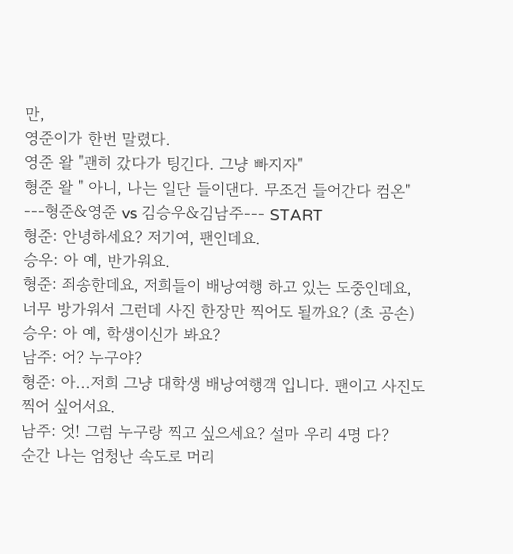만,
영준이가 한번 말렸다.
영준 왈 "괜히 갔다가 팅긴다. 그냥 빠지자"
형준 왈 " 아니, 나는 일단 들이댄다. 무조건 들어간다 컴온"
---형준&영준 vs 김승우&김남주--- START
형준: 안녕하세요? 저기여, 팬인데요.
승우: 아 예, 반가워요.
형준: 죄송한데요, 저희들이 배낭여행 하고 있는 도중인데요,
너무 방가워서 그런데 사진 한장만 찍어도 될까요? (초 공손)
승우: 아 예, 학생이신가 봐요?
남주: 어? 누구야?
형준: 아...저희 그냥 대학생 배낭여행객 입니다. 팬이고 사진도
찍어 싶어서요.
남주: 엇! 그럼 누구랑 찍고 싶으세요? 설마 우리 4명 다?
순간 나는 엄청난 속도로 머리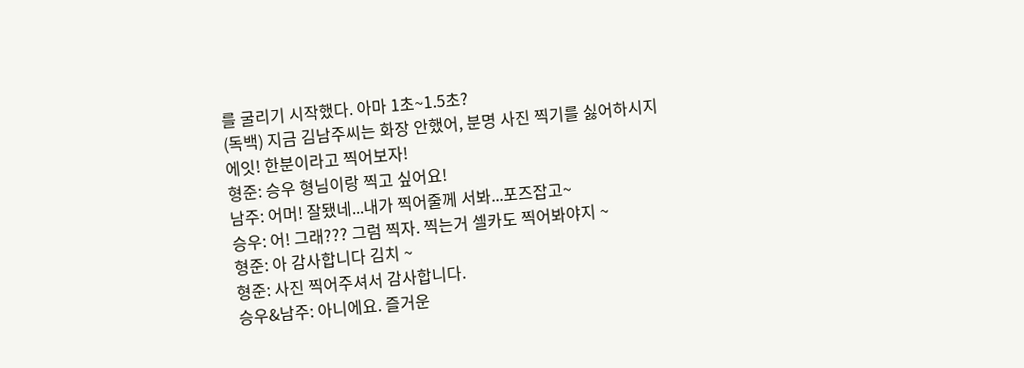를 굴리기 시작했다. 아마 1초~1.5초?
(독백) 지금 김남주씨는 화장 안했어, 분명 사진 찍기를 싫어하시지
에잇! 한분이라고 찍어보자!
형준: 승우 형님이랑 찍고 싶어요!
남주: 어머! 잘됐네...내가 찍어줄께 서봐...포즈잡고~
승우: 어! 그래??? 그럼 찍자. 찍는거 셀카도 찍어봐야지 ~
형준: 아 감사합니다 김치 ~
형준: 사진 찍어주셔서 감사합니다.
승우&남주: 아니에요. 즐거운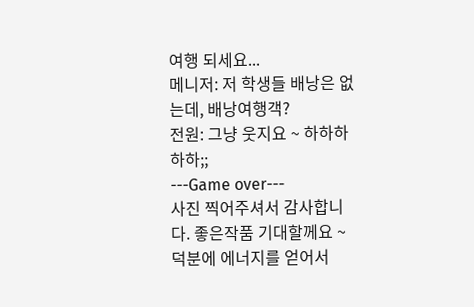여행 되세요...
메니저: 저 학생들 배낭은 없는데, 배낭여행객?
전원: 그냥 웃지요 ~ 하하하하하;;
---Game over---
사진 찍어주셔서 감사합니다. 좋은작품 기대할께요 ~
덕분에 에너지를 얻어서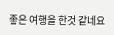좋은 여행을 한것 같네요